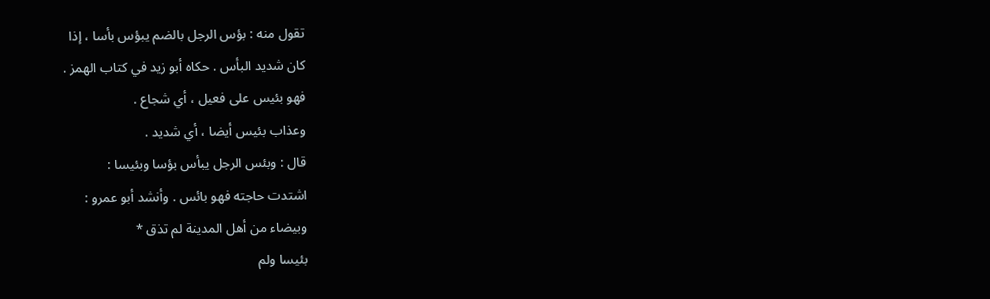تقول منه : بؤس الرجل بالضم يبؤس بأسا ، إذا
كان شديد البأس . حكاه أبو زيد في كتاب الهمز .
فهو بئيس على فعيل ، أي شجاع .
وعذاب بئيس أيضا ، أي شديد .
قال : وبئس الرجل يبأس بؤسا وبئيسا :
اشتدت حاجته فهو بائس . وأنشد أبو عمرو :
وبيضاء من أهل المدينة لم تذق *
بئيسا ولم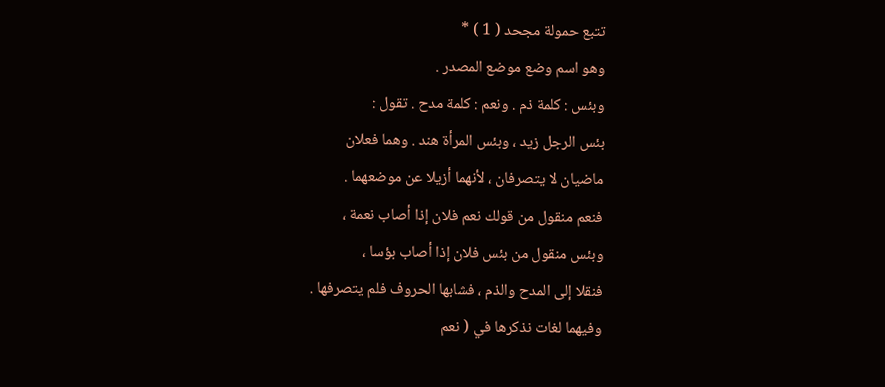تتبع حمولة مجحد ( 1 ) *
وهو اسم وضع موضع المصدر .
وبئس : كلمة ذم . ونعم : كلمة مدح . تقول :
بئس الرجل زيد ، وبئس المرأة هند . وهما فعلان
ماضيان لا يتصرفان ، لأنهما أزيلا عن موضعهما .
فنعم منقول من قولك نعم فلان إذا أصاب نعمة ،
وبئس منقول من بئس فلان إذا أصاب بؤسا ،
فنقلا إلى المدح والذم ، فشابها الحروف فلم يتصرفها .
وفيهما لغات نذكرها في ( نعم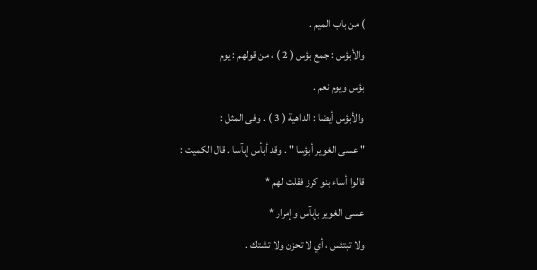) من باب الميم .
والأبؤس : جمع بؤس ( 2 ) ، من قولهم : يوم
بؤس ويوم نعم .
والأبؤس أيضا : الداهية ( 3 ) . وفى المثل :
" عسى الغوير أبؤسا " . وقد أبأس إبآسا . قال الكميت :
قالوا أساء بنو كرز فقلت لهم *
عسى الغوير بإبآس وإمرار *
ولا تبتئس ، أي لا تحزن ولا تشتك .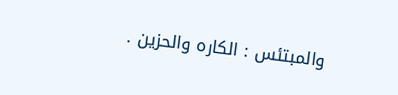والمبتئس : الكاره والحزين .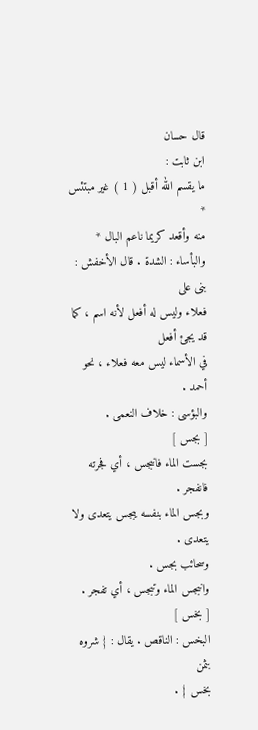قال حسان
ابن ثابت :
ما يقسم الله أقبل ( 1 ) غير مبتئس *
منه وأقعد كريما ناعم البال *
والبأساء : الشدة . قال الأخفش : بنى على
فعلاء وليس له أفعل لأنه اسم ، كما قد يجئ أفعل
في الأسماء ليس معه فعلاء ، نحو أحمد .
والبؤسى : خلاف النعمى .
[ بجس ]
بجست الماء فانبجس ، أي فجرته فانفجر .
وبجس الماء بنفسه يبجس يتعدى ولا يتعدى .
وسحائب بجس .
وانبجس الماء وتبجس ، أي تفجر .
[ بخس ]
البخس : الناقص . يقال : { شروه بثمن
بخس } .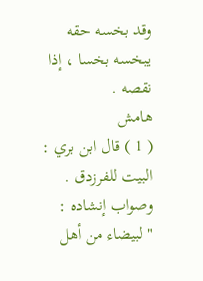وقد بخسه حقه يبخسه بخسا ، إذا نقصه .
هامش
( 1 ) قال ابن بري : البيت للفرزدق . وصواب إنشاده :
" لبيضاء من أهل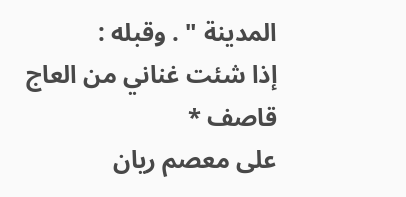المدينة " . وقبله :
إذا شئت غناني من العاج قاصف *
على معصم ريان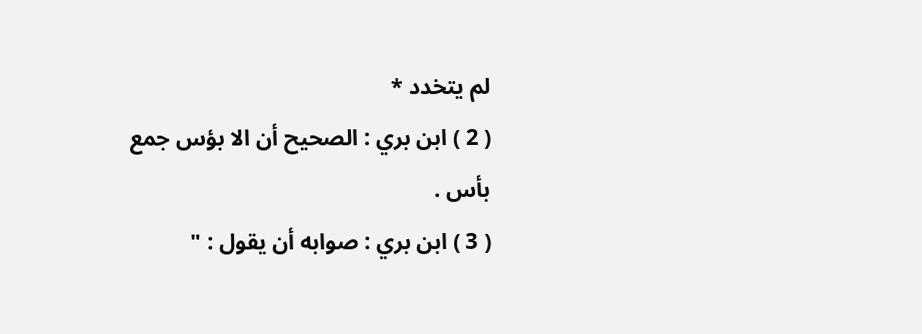لم يتخدد *
( 2 ) ابن بري : الصحيح أن الا بؤس جمع بأس .
( 3 ) ابن بري : صوابه أن يقول : "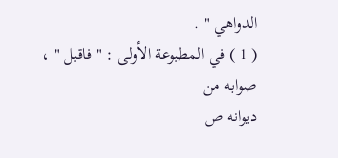الدواهي " .
( 1 ) في المطبوعة الأولى : " فاقبل " ، صوابه من
ديوانه ص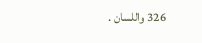326 واللسان .